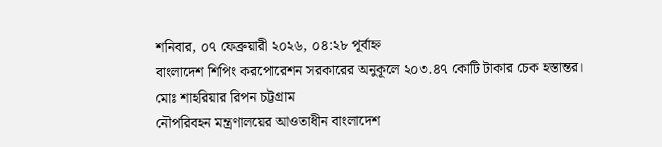শনিবার, ০৭ ফেব্রুয়ারী ২০২৬, ০৪:২৮ পূর্বাহ্ন
বাংলাদেশ শিপিং করপোরেশন সরকারের অনুকূলে ২০৩.৪৭ কোটি টাকার চেক হস্তান্তর।
মোঃ শাহরিয়ার রিপন চট্টগ্রাম
নৌপরিবহন মন্ত্রণালয়ের আওতাধীন বাংলাদেশ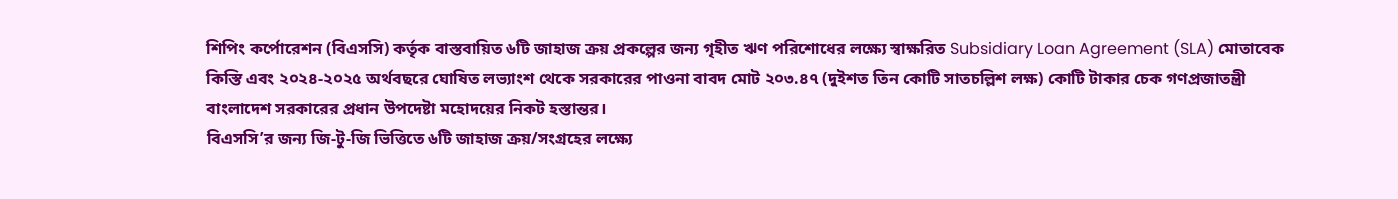শিপিং কর্পোরেশন (বিএসসি) কর্তৃক বাস্তবায়িত ৬টি জাহাজ ক্রয় প্রকল্পের জন্য গৃহীত ঋণ পরিশোধের লক্ষ্যে স্বাক্ষরিত Subsidiary Loan Agreement (SLA) মোতাবেক কিস্তি এবং ২০২৪-২০২৫ অর্থবছরে ঘোষিত লভ্যাংশ থেকে সরকারের পাওনা বাবদ মোট ২০৩.৪৭ (দুইশত তিন কোটি সাতচল্লিশ লক্ষ) কোটি টাকার চেক গণপ্রজাতন্ত্রী বাংলাদেশ সরকারের প্রধান উপদেষ্টা মহোদয়ের নিকট হস্তান্তর।
বিএসসি’র জন্য জি-টু-জি ভিত্তিতে ৬টি জাহাজ ক্রয়/সংগ্রহের লক্ষ্যে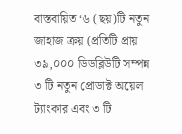বাস্তবায়িত ‘৬ (ছয়)টি নতুন জাহাজ ক্রয় (প্রতিটি প্রায় ৩৯,০০০ ডিডব্লিউটি সম্পন্ন ৩ টি নতুন প্রোডাক্ট অয়েল ট্যাংকার এবং ৩ টি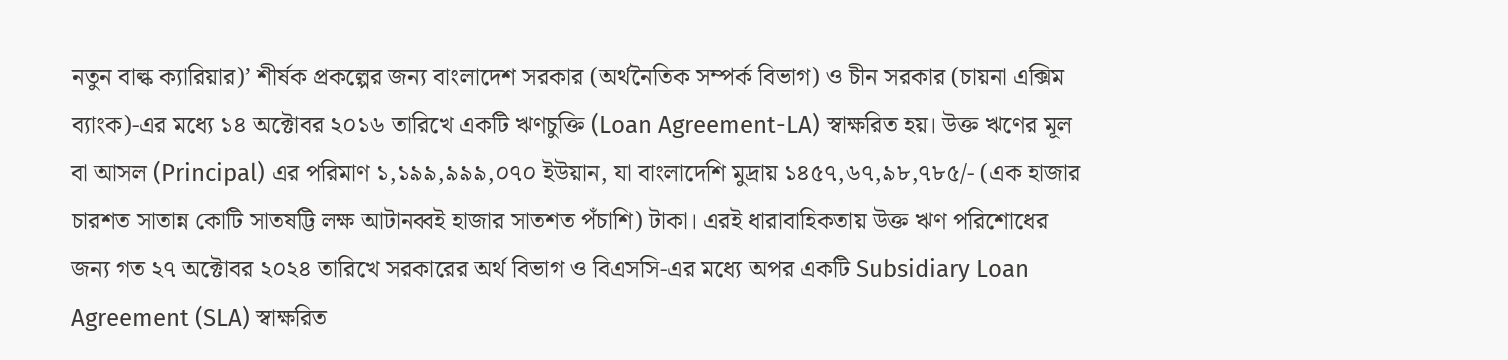নতুন বাল্ক ক্যারিয়ার)’ শীর্ষক প্রকল্পের জন্য বাংলাদেশ সরকার (অর্থনৈতিক সম্পর্ক বিভাগ) ও চীন সরকার (চায়না এক্সিম ব্যাংক)-এর মধ্যে ১৪ অক্টোবর ২০১৬ তারিখে একটি ঋণচুক্তি (Loan Agreement-LA) স্বাক্ষরিত হয়। উক্ত ঋণের মূল বা আসল (Principal) এর পরিমাণ ১,১৯৯,৯৯৯,০৭০ ইউয়ান, যা বাংলাদেশি মুদ্রায় ১৪৫৭,৬৭,৯৮,৭৮৫/- (এক হাজার চারশত সাতান্ন কোটি সাতষট্টি লক্ষ আটানব্বই হাজার সাতশত পঁচাশি) টাকা। এরই ধারাবাহিকতায় উক্ত ঋণ পরিশোধের জন্য গত ২৭ অক্টোবর ২০২৪ তারিখে সরকারের অর্থ বিভাগ ও বিএসসি-এর মধ্যে অপর একটি Subsidiary Loan Agreement (SLA) স্বাক্ষরিত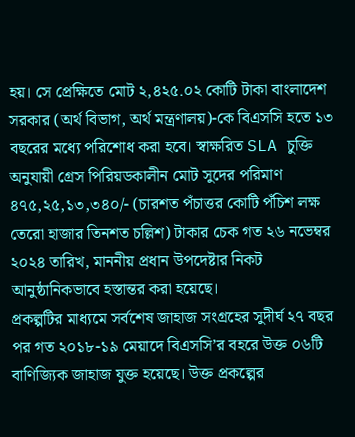হয়। সে প্রেক্ষিতে মোট ২,৪২৫.০২ কোটি টাকা বাংলাদেশ সরকার (অর্থ বিভাগ, অর্থ মন্ত্রণালয়)-কে বিএসসি হতে ১৩ বছরের মধ্যে পরিশোধ করা হবে। স্বাক্ষরিত SLA চুক্তি অনুযায়ী গ্রেস পিরিয়ডকালীন মোট সুদের পরিমাণ ৪৭৫,২৫,১৩,৩৪০/- (চারশত পঁচাত্তর কোটি পঁচিশ লক্ষ তেরো হাজার তিনশত চল্লিশ) টাকার চেক গত ২৬ নভেম্বর ২০২৪ তারিখ, মাননীয় প্রধান উপদেষ্টার নিকট আনুষ্ঠানিকভাবে হস্তান্তর করা হয়েছে।
প্রকল্পটির মাধ্যমে সর্বশেষ জাহাজ সংগ্রহের সুদীর্ঘ ২৭ বছর পর গত ২০১৮-১৯ মেয়াদে বিএসসি’র বহরে উক্ত ০৬টি বাণিজ্যিক জাহাজ যুক্ত হয়েছে। উক্ত প্রকল্পের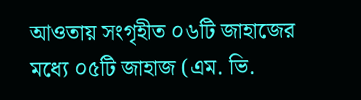আওতায় সংগৃহীত ০৬টি জাহাজের মধ্যে ০৫টি জাহাজ (এম. ভি.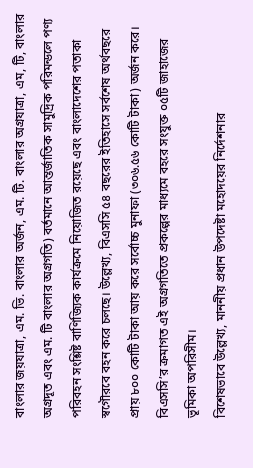বাংলার জয়যাত্রা, এম. ভি. বাংলার অর্জন, এম. টি. বাংলার অগ্রযাত্রা, এম, টি, বাংলার অগ্রদূত এবং এম. টি বাংলার অগ্রগতি) বর্তমানে আন্তর্জাতিক সামুদ্রিক পরিমন্ডলে পণ্য পরিবহন সংশ্লিষ্ট বাণিজ্যিক কার্যক্রমে নিয়োজিত রয়েছে এবং বাংলাদেশের পতাকা স্বগৌরবে বহন করে চলছে। উল্লেখ্য, বিএসসি ৫৪ বছরের ইতিহাসে সর্বশেষ অর্থবছরে প্রায় ৮০০ কোটি টাকা আয় করে সর্বোচ্চ মুনাফা (৩০৬.৫৬ কোটি টাকা) অর্জন করে। বিএসসি’র ক্রমাগত এই অগ্রগতিতে প্রকল্পের মাধ্যমে বহরে সংযুক্ত ০৫টি জাহাজের ভূমিকা অপরিসীম।
বিশেষভাবে উল্লেখ্য, মাননীয় প্রধান উপদেষ্টা মহোদয়ের নির্দেশনার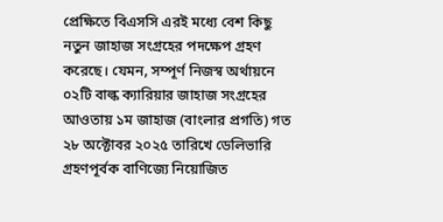প্রেক্ষিতে বিএসসি এরই মধ্যে বেশ কিছু নতুন জাহাজ সংগ্রহের পদক্ষেপ গ্রহণ করেছে। যেমন, সম্পূর্ণ নিজস্ব অর্থায়নে ০২টি বাল্ক ক্যারিয়ার জাহাজ সংগ্রহের আওতায় ১ম জাহাজ (বাংলার প্রগতি) গত ২৮ অক্টোবর ২০২৫ তারিখে ডেলিভারি গ্রহণপূর্বক বাণিজ্যে নিয়োজিত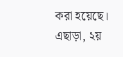করা হয়েছে। এছাড়া, ২য়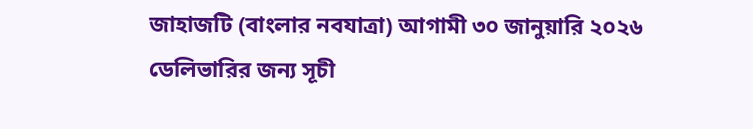জাহাজটি (বাংলার নবযাত্রা) আগামী ৩০ জানুয়ারি ২০২৬ ডেলিভারির জন্য সূচী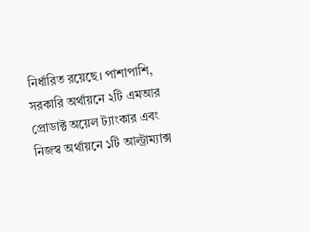নির্ধারিত রয়েছে। পাশাপাশি, সরকারি অর্থায়নে ২টি এমআর প্রোডাক্ট অয়েল ট্যাংকার এবং নিজস্ব অর্থায়নে ১টি আল্ট্রাম্যাক্স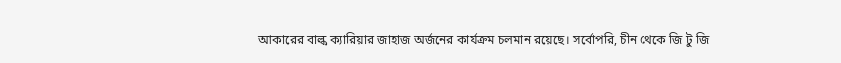আকারের বাল্ক ক্যারিয়ার জাহাজ অর্জনের কার্যক্রম চলমান রয়েছে। সর্বোপরি, চীন থেকে জি টু জি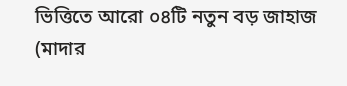ভিত্তিতে আরো ০৪টি নতুন বড় জাহাজ (মাদার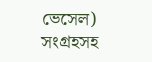ভেসেল) সংগ্রহসহ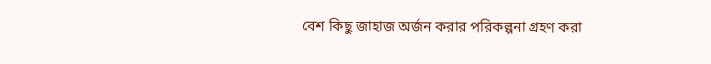বেশ কিছু জাহাজ অর্জন করার পরিকল্পনা গ্রহণ করা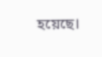হয়েছে।